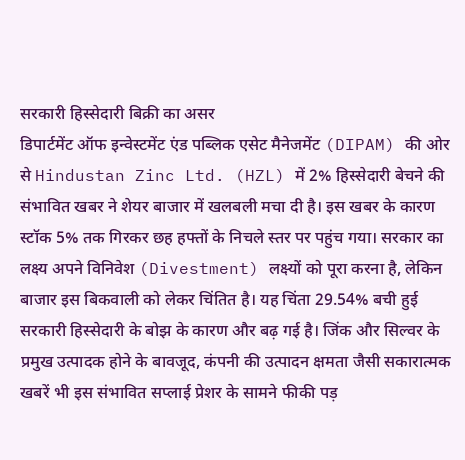सरकारी हिस्सेदारी बिक्री का असर
डिपार्टमेंट ऑफ इन्वेस्टमेंट एंड पब्लिक एसेट मैनेजमेंट (DIPAM) की ओर से Hindustan Zinc Ltd. (HZL) में 2% हिस्सेदारी बेचने की संभावित खबर ने शेयर बाजार में खलबली मचा दी है। इस खबर के कारण स्टॉक 5% तक गिरकर छह हफ्तों के निचले स्तर पर पहुंच गया। सरकार का लक्ष्य अपने विनिवेश (Divestment) लक्ष्यों को पूरा करना है, लेकिन बाजार इस बिकवाली को लेकर चिंतित है। यह चिंता 29.54% बची हुई सरकारी हिस्सेदारी के बोझ के कारण और बढ़ गई है। जिंक और सिल्वर के प्रमुख उत्पादक होने के बावजूद, कंपनी की उत्पादन क्षमता जैसी सकारात्मक खबरें भी इस संभावित सप्लाई प्रेशर के सामने फीकी पड़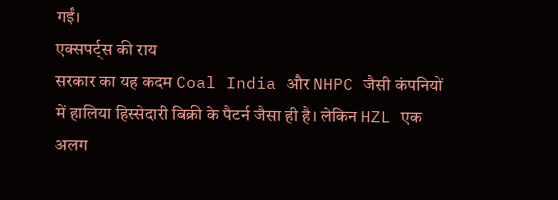गईं।
एक्सपर्ट्स की राय
सरकार का यह कदम Coal India और NHPC जैसी कंपनियों में हालिया हिस्सेदारी बिक्री के पैटर्न जैसा ही है। लेकिन HZL एक अलग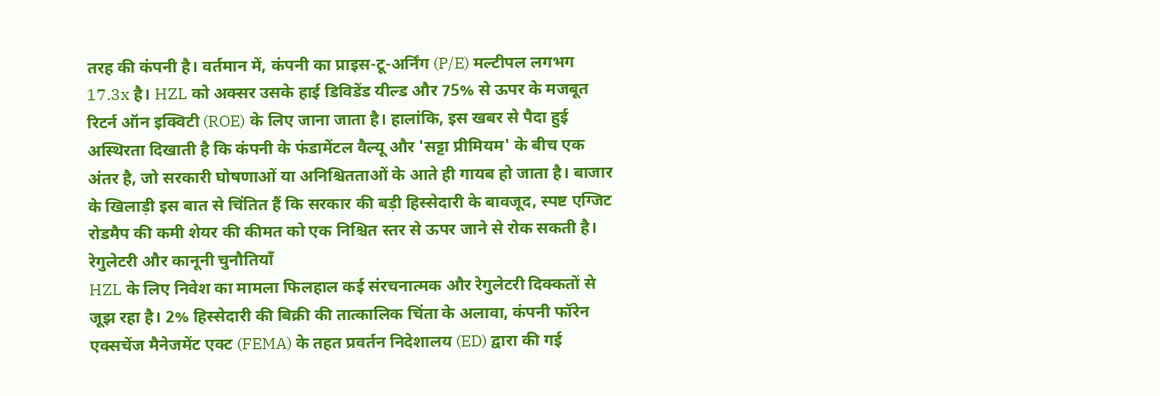तरह की कंपनी है। वर्तमान में, कंपनी का प्राइस-टू-अर्निंग (P/E) मल्टीपल लगभग 17.3x है। HZL को अक्सर उसके हाई डिविडेंड यील्ड और 75% से ऊपर के मजबूत रिटर्न ऑन इक्विटी (ROE) के लिए जाना जाता है। हालांकि, इस खबर से पैदा हुई अस्थिरता दिखाती है कि कंपनी के फंडामेंटल वैल्यू और 'सट्टा प्रीमियम' के बीच एक अंतर है, जो सरकारी घोषणाओं या अनिश्चितताओं के आते ही गायब हो जाता है। बाजार के खिलाड़ी इस बात से चिंतित हैं कि सरकार की बड़ी हिस्सेदारी के बावजूद, स्पष्ट एग्जिट रोडमैप की कमी शेयर की कीमत को एक निश्चित स्तर से ऊपर जाने से रोक सकती है।
रेगुलेटरी और कानूनी चुनौतियाँ
HZL के लिए निवेश का मामला फिलहाल कई संरचनात्मक और रेगुलेटरी दिक्कतों से जूझ रहा है। 2% हिस्सेदारी की बिक्री की तात्कालिक चिंता के अलावा, कंपनी फॉरेन एक्सचेंज मैनेजमेंट एक्ट (FEMA) के तहत प्रवर्तन निदेशालय (ED) द्वारा की गई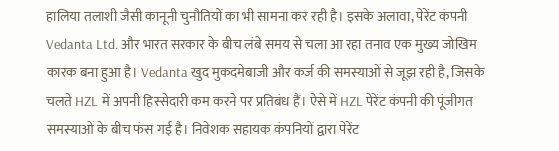हालिया तलाशी जैसी कानूनी चुनौतियों का भी सामना कर रही है। इसके अलावा, पेरेंट कंपनी Vedanta Ltd. और भारत सरकार के बीच लंबे समय से चला आ रहा तनाव एक मुख्य जोखिम कारक बना हुआ है। Vedanta खुद मुकदमेबाजी और कर्ज की समस्याओं से जूझ रही है, जिसके चलते HZL में अपनी हिस्सेदारी कम करने पर प्रतिबंध हैं। ऐसे में HZL पेरेंट कंपनी की पूंजीगत समस्याओं के बीच फंस गई है। निवेशक सहायक कंपनियों द्वारा पेरेंट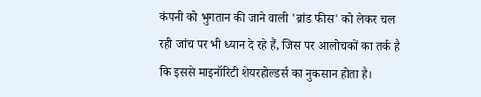कंपनी को भुगतान की जाने वाली 'ब्रांड फीस' को लेकर चल रही जांच पर भी ध्यान दे रहे हैं, जिस पर आलोचकों का तर्क है कि इससे माइनॉरिटी शेयरहोल्डर्स का नुकसान होता है।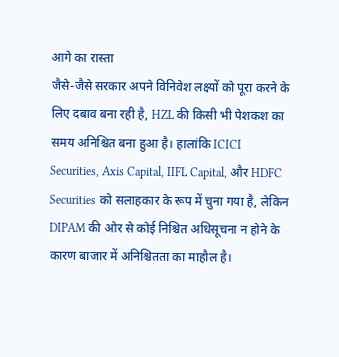आगे का रास्ता
जैसे-जैसे सरकार अपने विनिवेश लक्ष्यों को पूरा करने के लिए दबाव बना रही है, HZL की किसी भी पेशकश का समय अनिश्चित बना हुआ है। हालांकि ICICI Securities, Axis Capital, IIFL Capital, और HDFC Securities को सलाहकार के रूप में चुना गया है, लेकिन DIPAM की ओर से कोई निश्चित अधिसूचना न होने के कारण बाजार में अनिश्चितता का माहौल है।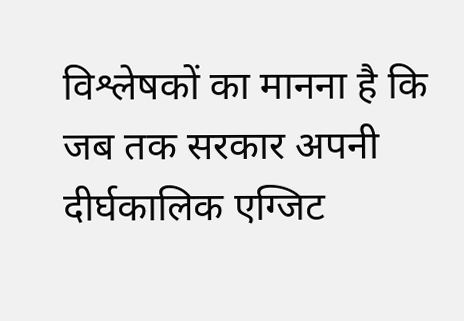विश्लेषकों का मानना है कि जब तक सरकार अपनी दीर्घकालिक एग्जिट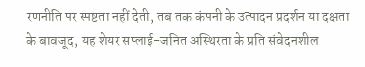रणनीति पर स्पष्टता नहीं देती, तब तक कंपनी के उत्पादन प्रदर्शन या दक्षता के बावजूद, यह शेयर सप्लाई-जनित अस्थिरता के प्रति संवेदनशील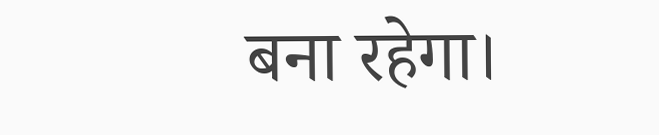बना रहेगा।